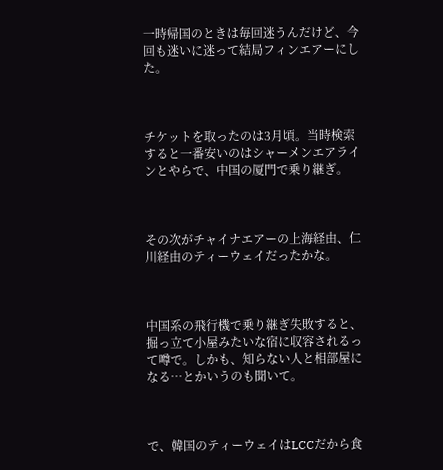一時帰国のときは毎回迷うんだけど、今回も迷いに迷って結局フィンエアーにした。



チケットを取ったのは3月頃。当時検索すると一番安いのはシャーメンエアラインとやらで、中国の厦門で乗り継ぎ。



その次がチャイナエアーの上海経由、仁川経由のティーウェイだったかな。



中国系の飛行機で乗り継ぎ失敗すると、掘っ立て小屋みたいな宿に収容されるって噂で。しかも、知らない人と相部屋になる…とかいうのも聞いて。



で、韓国のティーウェイはLCCだから食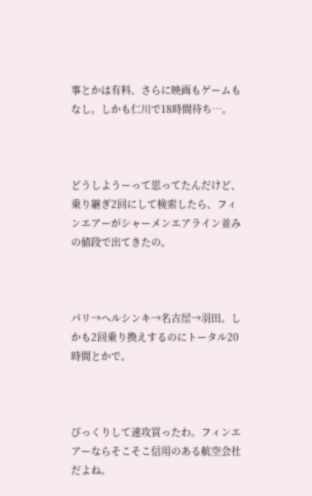事とかは有料、さらに映画もゲームもなし。しかも仁川で18時間待ち…。



どうしようーって思ってたんだけど、乗り継ぎ2回にして検索したら、フィンエアーがシャーメンエアライン並みの値段で出てきたの。



パリ→ヘルシンキ→名古屋→羽田。しかも2回乗り換えするのにトータル20時間とかで。



びっくりして速攻買ったわ。フィンエアーならそこそこ信用のある航空会社だよね。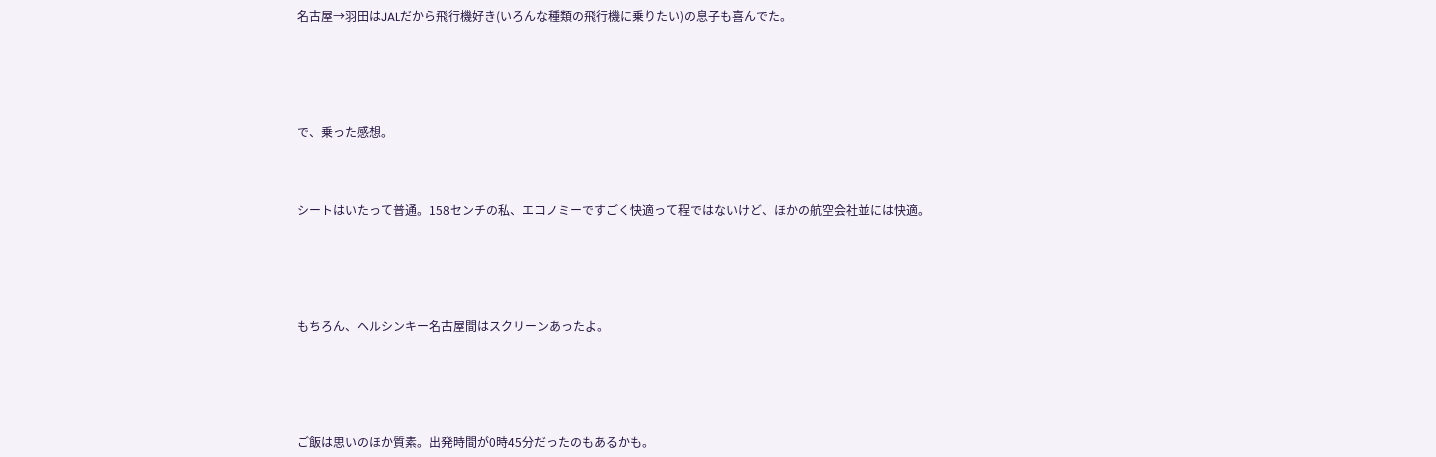名古屋→羽田はJALだから飛行機好き(いろんな種類の飛行機に乗りたい)の息子も喜んでた。





で、乗った感想。



シートはいたって普通。158センチの私、エコノミーですごく快適って程ではないけど、ほかの航空会社並には快適。





もちろん、ヘルシンキー名古屋間はスクリーンあったよ。





ご飯は思いのほか質素。出発時間が0時45分だったのもあるかも。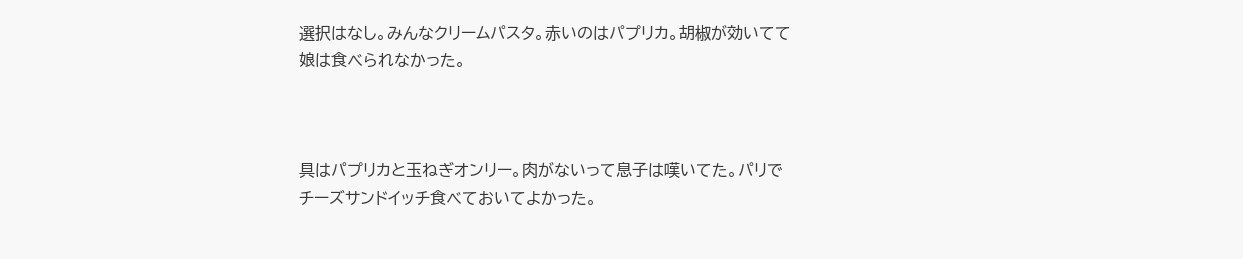選択はなし。みんなクリームパスタ。赤いのはパプリカ。胡椒が効いてて娘は食べられなかった。



具はパプリカと玉ねぎオンリー。肉がないって息子は嘆いてた。パリでチーズサンドイッチ食べておいてよかった。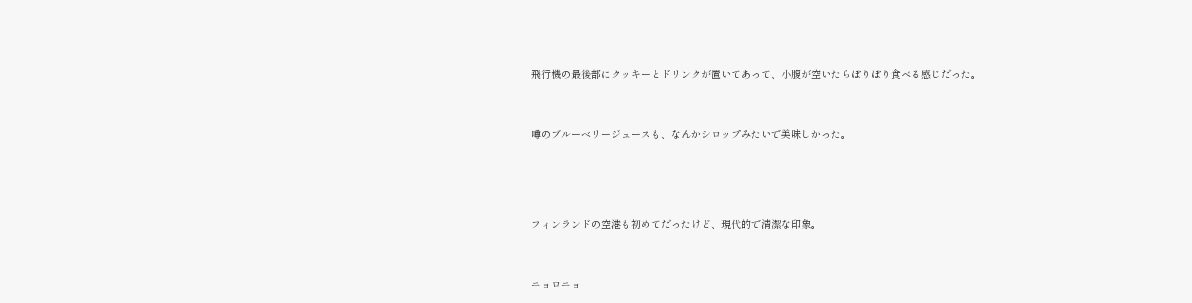飛行機の最後部にクッキーとドリンクが置いてあって、小腹が空いたらぽりぽり食べる感じだった。



噂のブルーベリージュースも、なんかシロップみたいで美味しかった。





フィンランドの空港も初めてだったけど、現代的で清潔な印象。



ニョロニョ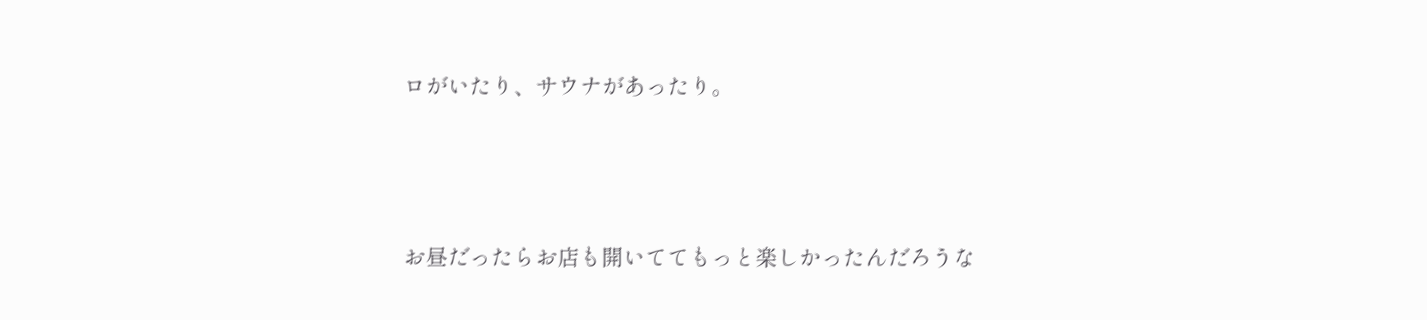ロがいたり、サウナがあったり。





お昼だったらお店も開いててもっと楽しかったんだろうな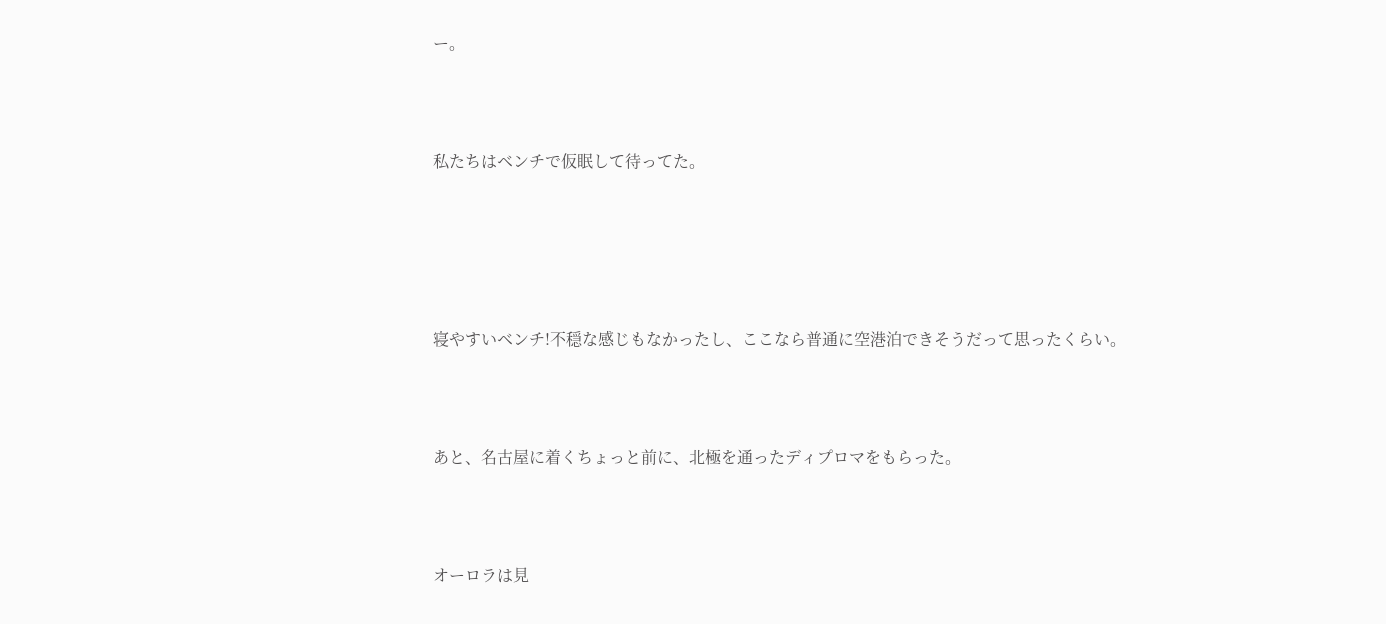ー。



私たちはベンチで仮眠して待ってた。





寝やすいベンチ!不穏な感じもなかったし、ここなら普通に空港泊できそうだって思ったくらい。



あと、名古屋に着くちょっと前に、北極を通ったディプロマをもらった。



オーロラは見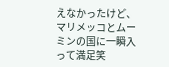えなかったけど、マリメッコとムーミンの国に一瞬入って満足笑